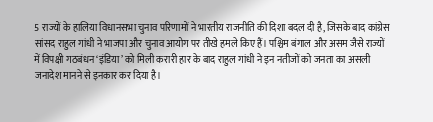5 राज्यों के हालिया विधानसभा चुनाव परिणामों ने भारतीय राजनीति की दिशा बदल दी है, जिसके बाद कांग्रेस सांसद राहुल गांधी ने भाजपा और चुनाव आयोग पर तीखे हमले किए हैं। पश्चिम बंगाल और असम जैसे राज्यों में विपक्षी गठबंधन ‘इंडिया’ को मिली करारी हार के बाद राहुल गांधी ने इन नतीजों को जनता का असली जनादेश मानने से इनकार कर दिया है।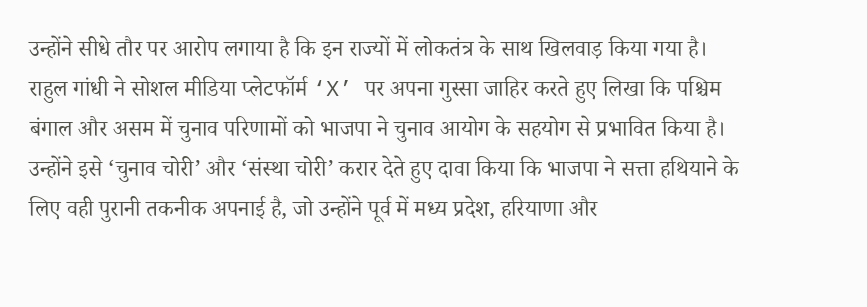उन्होंने सीधे तौर पर आरोप लगाया है कि इन राज्यों में लोकतंत्र के साथ खिलवाड़ किया गया है।
राहुल गांधी ने सोशल मीडिया प्लेटफॉर्म ‘X’ पर अपना गुस्सा जाहिर करते हुए लिखा कि पश्चिम बंगाल और असम में चुनाव परिणामों को भाजपा ने चुनाव आयोग के सहयोग से प्रभावित किया है। उन्होंने इसे ‘चुनाव चोरी’ और ‘संस्था चोरी’ करार देते हुए दावा किया कि भाजपा ने सत्ता हथियाने के लिए वही पुरानी तकनीक अपनाई है, जो उन्होंने पूर्व में मध्य प्रदेश, हरियाणा और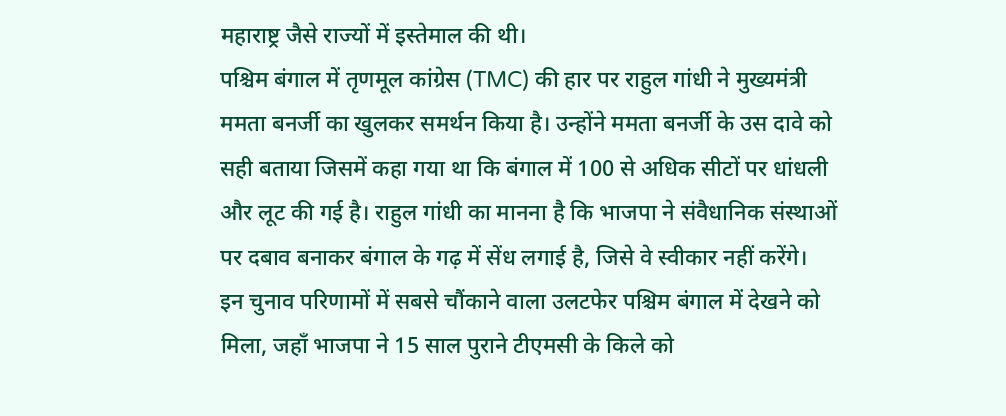महाराष्ट्र जैसे राज्यों में इस्तेमाल की थी।
पश्चिम बंगाल में तृणमूल कांग्रेस (TMC) की हार पर राहुल गांधी ने मुख्यमंत्री ममता बनर्जी का खुलकर समर्थन किया है। उन्होंने ममता बनर्जी के उस दावे को सही बताया जिसमें कहा गया था कि बंगाल में 100 से अधिक सीटों पर धांधली और लूट की गई है। राहुल गांधी का मानना है कि भाजपा ने संवैधानिक संस्थाओं पर दबाव बनाकर बंगाल के गढ़ में सेंध लगाई है, जिसे वे स्वीकार नहीं करेंगे।
इन चुनाव परिणामों में सबसे चौंकाने वाला उलटफेर पश्चिम बंगाल में देखने को मिला, जहाँ भाजपा ने 15 साल पुराने टीएमसी के किले को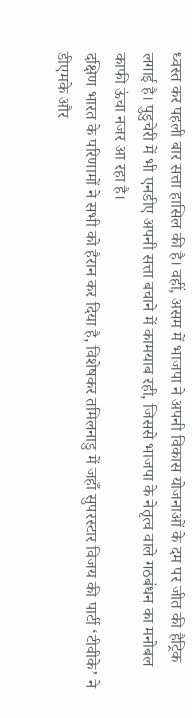ध्वस्त कर पहली बार सत्ता हासिल की है। वहीं, असम में भाजपा ने अपनी विकास योजनाओं के दम पर जीत की हैट्रिक लगाई है। पुडुचेरी में भी एनडीए अपनी सत्ता बचाने में कामयाब रही, जिससे भाजपा के नेतृत्व वाले गठबंधन का मनोबल काफी ऊंचा नजर आ रहा है।
दक्षिण भारत के परिणामों ने सभी को हैरान कर दिया है, विशेषकर तमिलनाडु में जहाँ सुपरस्टार विजय की पार्टी ‘टीवीके’ ने डीएमके और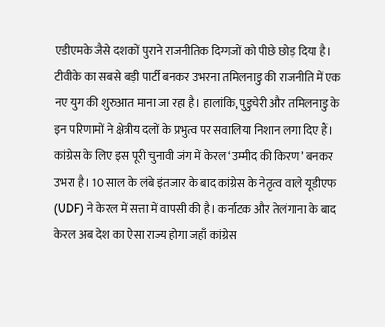एडीएमके जैसे दशकों पुराने राजनीतिक दिग्गजों को पीछे छोड़ दिया है। टीवीके का सबसे बड़ी पार्टी बनकर उभरना तमिलनाडु की राजनीति में एक नए युग की शुरुआत माना जा रहा है। हालांकि, पुडुचेरी और तमिलनाडु के इन परिणामों ने क्षेत्रीय दलों के प्रभुत्व पर सवालिया निशान लगा दिए हैं।
कांग्रेस के लिए इस पूरी चुनावी जंग में केरल ‘उम्मीद की किरण’ बनकर उभरा है। 10 साल के लंबे इंतजार के बाद कांग्रेस के नेतृत्व वाले यूडीएफ (UDF) ने केरल में सत्ता में वापसी की है। कर्नाटक और तेलंगाना के बाद केरल अब देश का ऐसा राज्य होगा जहाँ कांग्रेस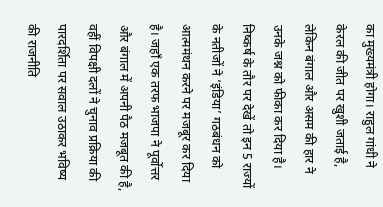का मुख्यमंत्री होगा। राहुल गांधी ने केरल की जीत पर खुशी जताई है, लेकिन बंगाल और असम की हार ने उनके जश्न को फीका कर दिया है।
निष्कर्ष के तौर पर देखें तो इन 5 राज्यों के नतीजों ने ‘इंडिया’ गठबंधन को आत्ममंथन करने पर मजबूर कर दिया है। जहाँ एक तरफ भाजपा ने पूर्वोत्तर और बंगाल में अपनी पैठ मजबूत की है, वहीं विपक्षी दलों ने चुनाव प्रक्रिया की पारदर्शिता पर सवाल उठाकर भविष्य की राजनीति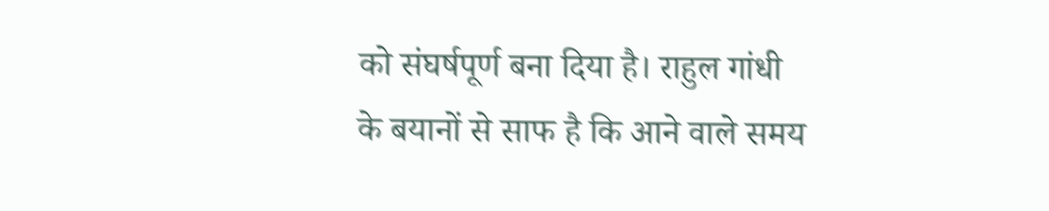को संघर्षपूर्ण बना दिया है। राहुल गांधी के बयानों से साफ है कि आने वाले समय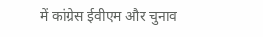में कांग्रेस ईवीएम और चुनाव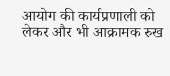आयोग की कार्यप्रणाली को लेकर और भी आक्रामक रुख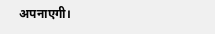अपनाएगी।